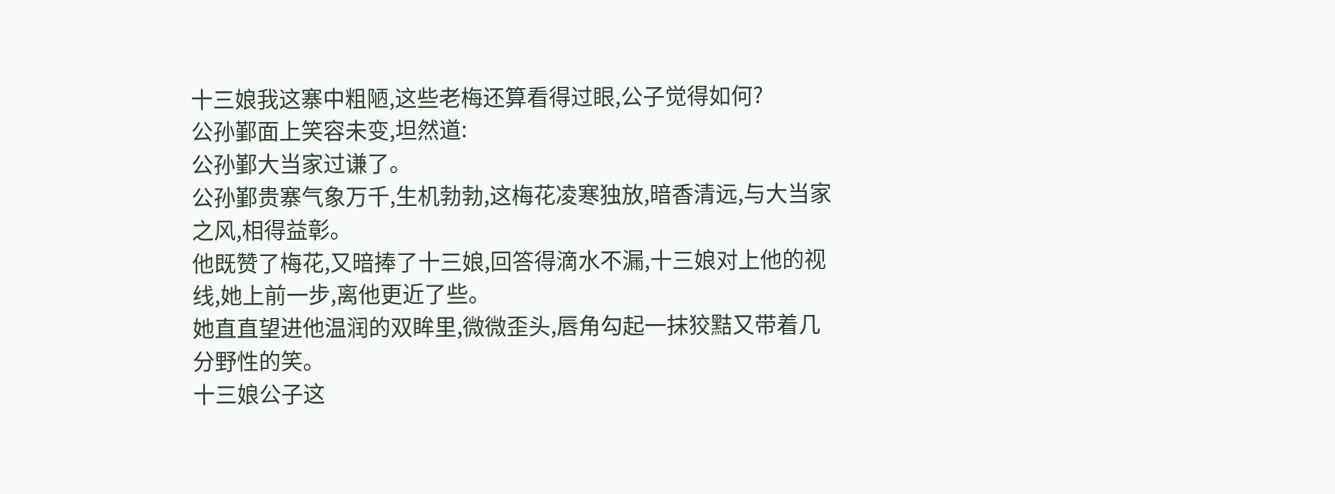十三娘我这寨中粗陋,这些老梅还算看得过眼,公子觉得如何?
公孙鄞面上笑容未变,坦然道:
公孙鄞大当家过谦了。
公孙鄞贵寨气象万千,生机勃勃,这梅花凌寒独放,暗香清远,与大当家之风,相得益彰。
他既赞了梅花,又暗捧了十三娘,回答得滴水不漏,十三娘对上他的视线,她上前一步,离他更近了些。
她直直望进他温润的双眸里,微微歪头,唇角勾起一抹狡黠又带着几分野性的笑。
十三娘公子这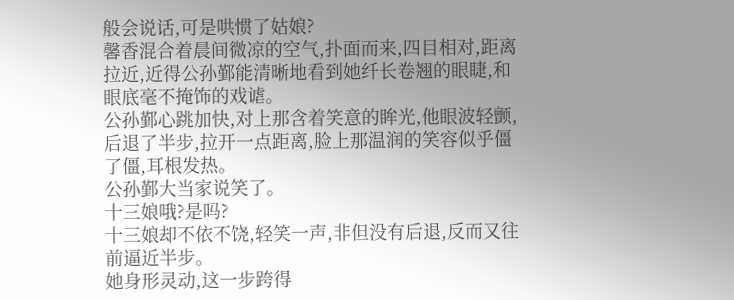般会说话,可是哄惯了姑娘?
馨香混合着晨间微凉的空气,扑面而来,四目相对,距离拉近,近得公孙鄞能清晰地看到她纤长卷翘的眼睫,和眼底毫不掩饰的戏谑。
公孙鄞心跳加快,对上那含着笑意的眸光,他眼波轻颤,后退了半步,拉开一点距离,脸上那温润的笑容似乎僵了僵,耳根发热。
公孙鄞大当家说笑了。
十三娘哦?是吗?
十三娘却不依不饶,轻笑一声,非但没有后退,反而又往前逼近半步。
她身形灵动,这一步跨得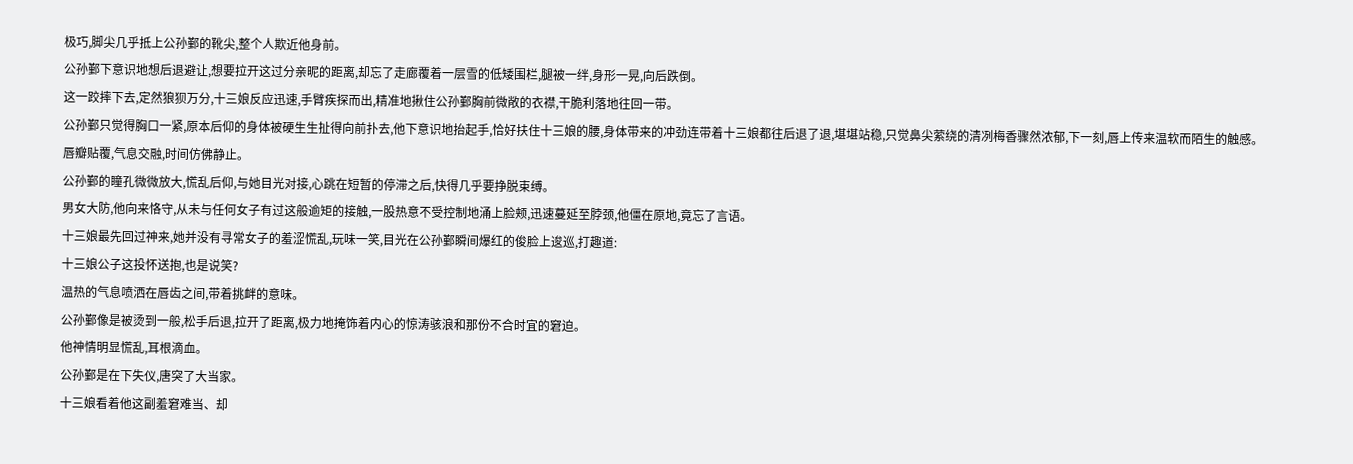极巧,脚尖几乎抵上公孙鄞的靴尖,整个人欺近他身前。
公孙鄞下意识地想后退避让,想要拉开这过分亲昵的距离,却忘了走廊覆着一层雪的低矮围栏,腿被一绊,身形一晃,向后跌倒。
这一跤摔下去,定然狼狈万分,十三娘反应迅速,手臂疾探而出,精准地揪住公孙鄞胸前微敞的衣襟,干脆利落地往回一带。
公孙鄞只觉得胸口一紧,原本后仰的身体被硬生生扯得向前扑去,他下意识地抬起手,恰好扶住十三娘的腰,身体带来的冲劲连带着十三娘都往后退了退,堪堪站稳,只觉鼻尖萦绕的清冽梅香骤然浓郁,下一刻,唇上传来温软而陌生的触感。
唇瓣贴覆,气息交融,时间仿佛静止。
公孙鄞的瞳孔微微放大,慌乱后仰,与她目光对接,心跳在短暂的停滞之后,快得几乎要挣脱束缚。
男女大防,他向来恪守,从未与任何女子有过这般逾矩的接触,一股热意不受控制地涌上脸颊,迅速蔓延至脖颈,他僵在原地,竟忘了言语。
十三娘最先回过神来,她并没有寻常女子的羞涩慌乱,玩味一笑,目光在公孙鄞瞬间爆红的俊脸上逡巡,打趣道:
十三娘公子这投怀送抱,也是说笑?
温热的气息喷洒在唇齿之间,带着挑衅的意味。
公孙鄞像是被烫到一般,松手后退,拉开了距离,极力地掩饰着内心的惊涛骇浪和那份不合时宜的窘迫。
他神情明显慌乱,耳根滴血。
公孙鄞是在下失仪,唐突了大当家。
十三娘看着他这副羞窘难当、却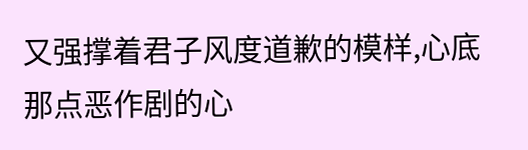又强撑着君子风度道歉的模样,心底那点恶作剧的心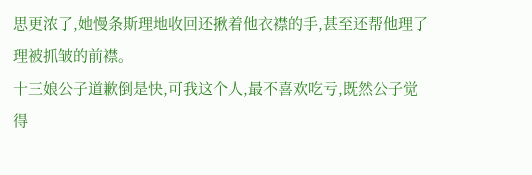思更浓了,她慢条斯理地收回还揪着他衣襟的手,甚至还帮他理了理被抓皱的前襟。
十三娘公子道歉倒是快,可我这个人,最不喜欢吃亏,既然公子觉得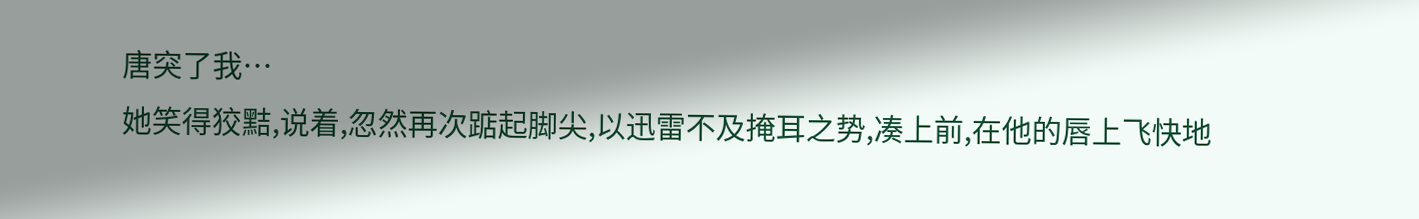唐突了我…
她笑得狡黠,说着,忽然再次踮起脚尖,以迅雷不及掩耳之势,凑上前,在他的唇上飞快地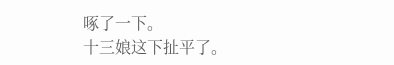啄了一下。
十三娘这下扯平了。